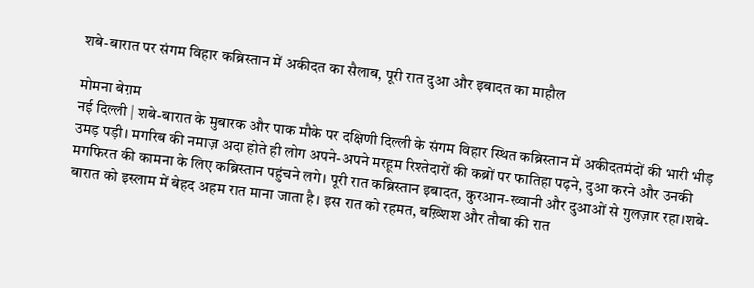शबे-बारात पर संगम विहार कब्रिस्तान में अकीदत का सैलाब, पूरी रात दुआ और इबादत का माहौल

मोमना बेग़म
नई दिल्ली | शबे-बारात के मुबारक और पाक मौके पर दक्षिणी दिल्ली के संगम विहार स्थित कब्रिस्तान में अकीदतमंदों की भारी भीड़ उमड़ पड़ी। मगरिब की नमाज़ अदा होते ही लोग अपने-अपने मरहूम रिश्तेदारों की कब्रों पर फातिहा पढ़ने, दुआ करने और उनकी मगफिरत की कामना के लिए कब्रिस्तान पहुंचने लगे। पूरी रात कब्रिस्तान इबादत, कुरआन-ख्वानी और दुआओं से गुलज़ार रहा।शबे-बारात को इस्लाम में बेहद अहम रात माना जाता है। इस रात को रहमत, बख़्शिश और तौबा की रात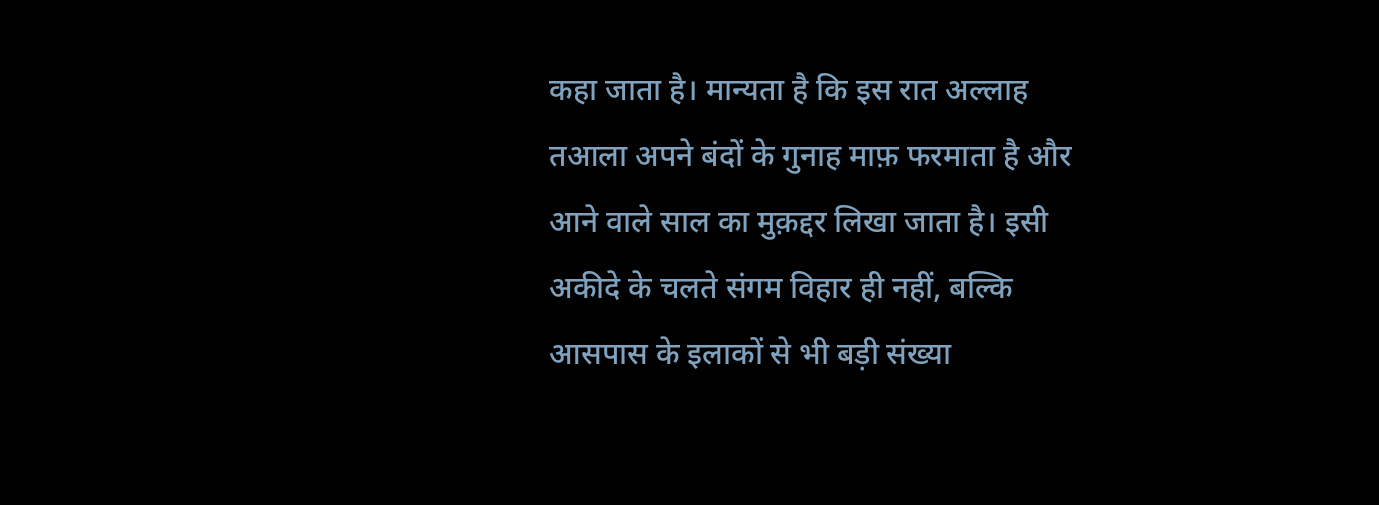कहा जाता है। मान्यता है कि इस रात अल्लाह तआला अपने बंदों के गुनाह माफ़ फरमाता है और आने वाले साल का मुक़द्दर लिखा जाता है। इसी अकीदे के चलते संगम विहार ही नहीं, बल्कि आसपास के इलाकों से भी बड़ी संख्या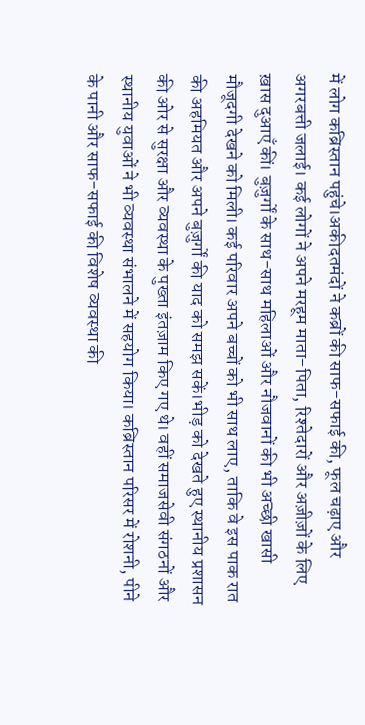में लोग कब्रिस्तान पहुंचे।अकीदतमंदों ने कब्रों की साफ-सफाई की, फूल चढ़ाए और अगरबत्ती जलाई। कई लोगों ने अपने मरहूम माता-पिता, रिश्तेदारों और अज़ीज़ों के लिए ख़ास दुआएँ कीं। बुज़ुर्गों के साथ-साथ महिलाओं और नौजवानों की भी अच्छी खासी मौजूदगी देखने को मिली। कई परिवार अपने बच्चों को भी साथ लाए, ताकि वे इस पाक रात की अहमियत और अपने बुज़ुर्गों की याद को समझ सकें।भीड़ को देखते हुए स्थानीय प्रशासन की ओर से सुरक्षा और व्यवस्था के पुख्ता इंतज़ाम किए गए थे। वहीं समाजसेवी संगठनों और स्थानीय युवाओं ने भी व्यवस्था संभालने में सहयोग किया। कब्रिस्तान परिसर में रोशनी, पीने के पानी और साफ-सफाई की विशेष व्यवस्था की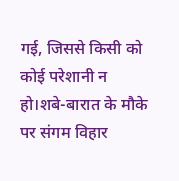गई, जिससे किसी को कोई परेशानी न हो।शबे-बारात के मौके पर संगम विहार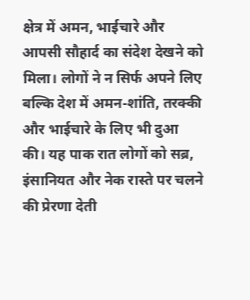क्षेत्र में अमन, भाईचारे और आपसी सौहार्द का संदेश देखने को मिला। लोगों ने न सिर्फ अपने लिए बल्कि देश में अमन-शांति, तरक्की और भाईचारे के लिए भी दुआ की। यह पाक रात लोगों को सब्र, इंसानियत और नेक रास्ते पर चलने की प्रेरणा देती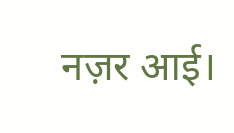नज़र आई।